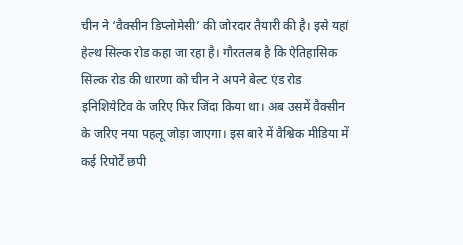चीन ने ‘वैक्सीन डिप्लोमेसी’ की जोरदार तैयारी की है। इसे यहां हेल्थ सिल्क रोड कहा जा रहा है। गौरतलब है कि ऐतिहासिक सिल्क रोड की धारणा को चीन ने अपने बेल्ट एंड रोड इनिशियेटिव के जरिए फिर जिंदा किया था। अब उसमें वैक्सीन के जरिए नया पहलू जोड़ा जाएगा। इस बारे में वैश्विक मीडिया में कई रिपोर्टें छपी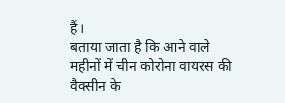हैं।
बताया जाता है कि आने वाले महीनों में चीन कोरोना वायरस की वैक्सीन के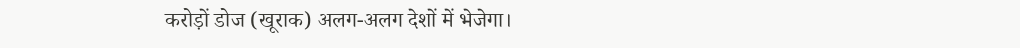करोड़ों डोज (खूराक) अलग-अलग देशों में भेजेगा।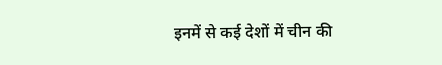इनमें से कई देशों में चीन की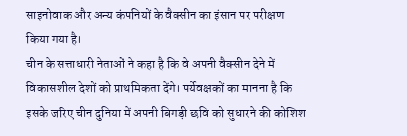साइनोवाक और अन्य कंपनियों के वैक्सीन का इंसान पर परीक्षण किया गया है।
चीन के सत्ताधारी नेताओं ने कहा है कि वे अपनी वैक्सीन देने में विकासशील देशों को प्राथमिकता देंगे। पर्येवक्षकों का मानना है कि इसके जरिए चीन दुनिया में अपनी बिगड़ी छवि को सुधारने की कोशिश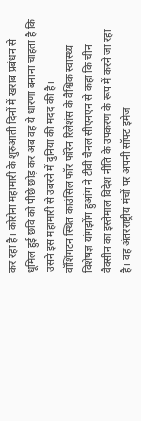कर रहा है। कोरोना महामारी के शुरुआती दिनों में खराब प्रबंधन से धूमिल हुई छवि को पीछे छोड़ कर अब वह ये धारणा बनाना चाहता है कि उसने इस महामारी से उबरने में दुनिया की मदद की है।
वॉशिंगटन स्थित काउंसिल फॉर फॉरेन रिलेशंस के वैश्विक स्वास्थ्य विशेषज्ञ यांगझोंग हुआंग ने टीवी चैनल सीएनएन से कहा कि चीन वैक्सीन का इस्तेमाल विदेश नीति के उपकरण के रूप में करने जा रहा है। वह अंतरराष्ट्रीय मंचों पर अपनी सॉफ्ट इमेज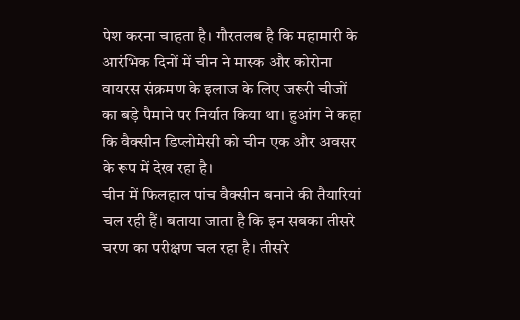पेश करना चाहता है। गौरतलब है कि महामारी के आरंभिक दिनों में चीन ने मास्क और कोरोना वायरस संक्रमण के इलाज के लिए जरूरी चीजों का बड़े पैमाने पर निर्यात किया था। हुआंग ने कहा कि वैक्सीन डिप्लोमेसी को चीन एक और अवसर के रूप में देख रहा है।
चीन में फिलहाल पांच वैक्सीन बनाने की तैयारियां चल रही हैं। बताया जाता है कि इन सबका तीसरे चरण का परीक्षण चल रहा है। तीसरे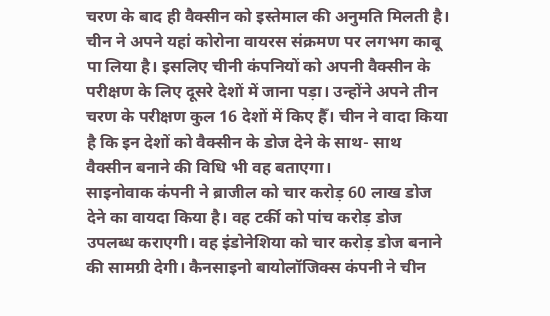चरण के बाद ही वैक्सीन को इस्तेमाल की अनुमति मिलती है। चीन ने अपने यहां कोरोना वायरस संक्रमण पर लगभग काबू पा लिया है। इसलिए चीनी कंपनियों को अपनी वैक्सीन के परीक्षण के लिए दूसरे देशों में जाना पड़ा। उन्होंने अपने तीन चरण के परीक्षण कुल 16 देशों में किए हैँ। चीन ने वादा किया है कि इन देशों को वैक्सीन के डोज देने के साथ- साथ वैक्सीन बनाने की विधि भी वह बताएगा।
साइनोवाक कंपनी ने ब्राजील को चार करोड़ 60 लाख डोज देने का वायदा किया है। वह टर्की को पांच करोड़ डोज उपलब्ध कराएगी। वह इंडोनेशिया को चार करोड़ डोज बनाने की सामग्री देगी। कैनसाइनो बायोलॉजिक्स कंपनी ने चीन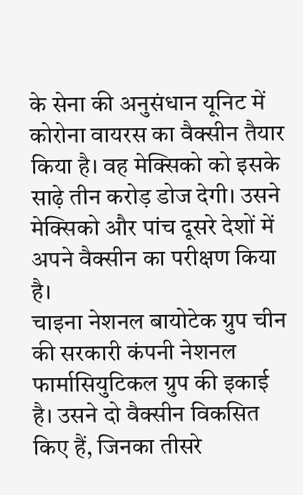के सेना की अनुसंधान यूनिट में कोरोना वायरस का वैक्सीन तैयार किया है। वह मेक्सिको को इसके साढ़े तीन करोड़ डोज देगी। उसने मेक्सिको और पांच दूसरे देशों में अपने वैक्सीन का परीक्षण किया है।
चाइना नेशनल बायोटेक ग्रुप चीन की सरकारी कंपनी नेशनल फार्मासियुटिकल ग्रुप की इकाई है। उसने दो वैक्सीन विकसित किए हैं, जिनका तीसरे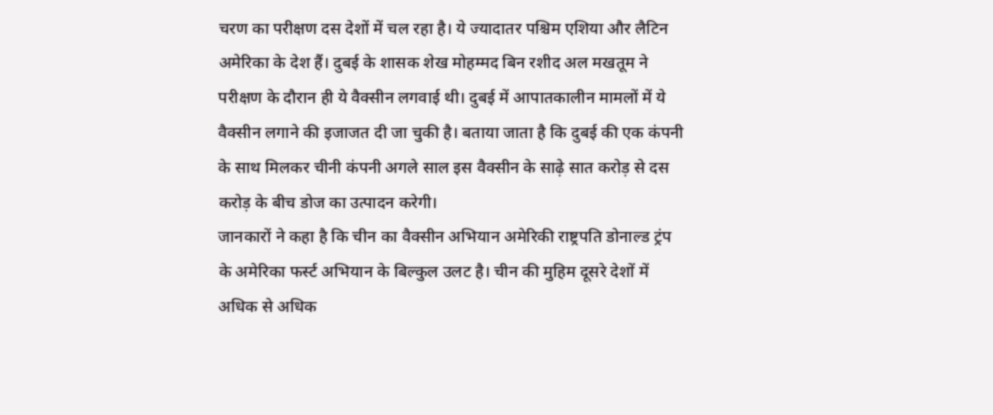चरण का परीक्षण दस देशों में चल रहा है। ये ज्यादातर पश्चिम एशिया और लैटिन अमेरिका के देश हैं। दुबई के शासक शेख मोहम्मद बिन रशीद अल मखतूम ने परीक्षण के दौरान ही ये वैक्सीन लगवाई थी। दुबई में आपातकालीन मामलों में ये वैक्सीन लगाने की इजाजत दी जा चुकी है। बताया जाता है कि दुबई की एक कंपनी के साथ मिलकर चीनी कंपनी अगले साल इस वैक्सीन के साढ़े सात करोड़ से दस करोड़ के बीच डोज का उत्पादन करेगी।
जानकारों ने कहा है कि चीन का वैक्सीन अभियान अमेरिकी राष्ट्रपति डोनाल्ड ट्रंप के अमेरिका फर्स्ट अभियान के बिल्कुल उलट है। चीन की मुहिम दूसरे देशों में अधिक से अधिक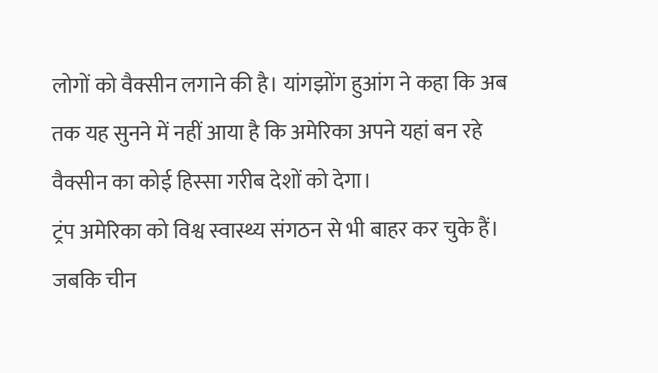लोगों को वैक्सीन लगाने की है। यांगझोंग हुआंग ने कहा कि अब तक यह सुनने में नहीं आया है कि अमेरिका अपने यहां बन रहे वैक्सीन का कोई हिस्सा गरीब देशों को देगा।
ट्रंप अमेरिका को विश्व स्वास्थ्य संगठन से भी बाहर कर चुके हैं। जबकि चीन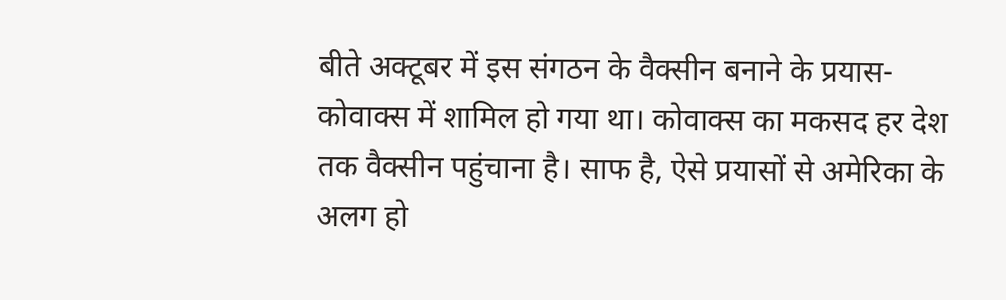बीते अक्टूबर में इस संगठन के वैक्सीन बनाने के प्रयास- कोवाक्स में शामिल हो गया था। कोवाक्स का मकसद हर देश तक वैक्सीन पहुंचाना है। साफ है, ऐसे प्रयासों से अमेरिका के अलग हो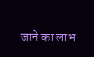जाने का लाभ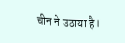चीन ने उठाया है।